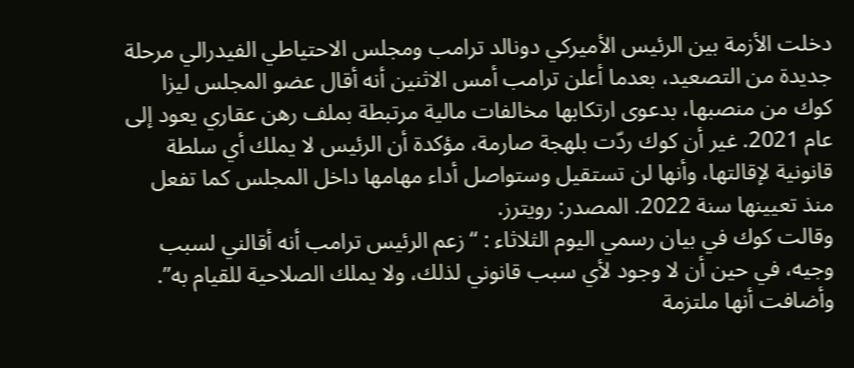دخلت الأزمة بين الرئيس الأميركي دونالد ترامب ومجلس الاحتياطي الفيدرالي مرحلة جديدة من التصعيد، بعدما أعلن ترامب أمس الاثنين أنه أقال عضو المجلس ليزا كوك من منصبها، بدعوى ارتكابها مخالفات مالية مرتبطة بملف رهن عقاري يعود إلى عام 2021. غير أن كوك ردّت بلهجة صارمة، مؤكدة أن الرئيس لا يملك أي سلطة قانونية لإقالتها، وأنها لن تستقيل وستواصل أداء مهامها داخل المجلس كما تفعل منذ تعيينها سنة 2022. المصدر: رويترز.
وقالت كوك في بيان رسمي اليوم الثلاثاء : “زعم الرئيس ترامب أنه أقالني لسبب وجيه، في حين أن لا وجود لأي سبب قانوني لذلك، ولا يملك الصلاحية للقيام به”. وأضافت أنها ملتزمة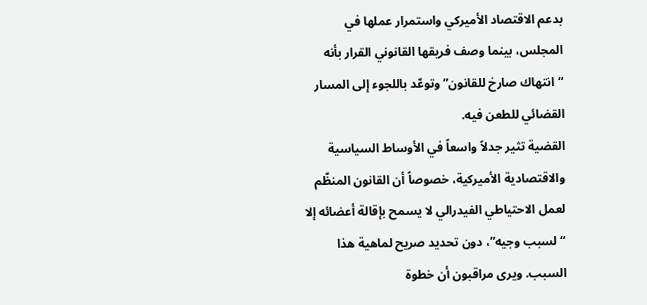بدعم الاقتصاد الأميركي واستمرار عملها في المجلس، بينما وصف فريقها القانوني القرار بأنه “انتهاك صارخ للقانون” وتوعّد باللجوء إلى المسار القضائي للطعن فيه.
القضية تثير جدلاً واسعاً في الأوساط السياسية والاقتصادية الأميركية، خصوصاً أن القانون المنظّم لعمل الاحتياطي الفيدرالي لا يسمح بإقالة أعضائه إلا “لسبب وجيه”، دون تحديد صريح لماهية هذا السبب. ويرى مراقبون أن خطوة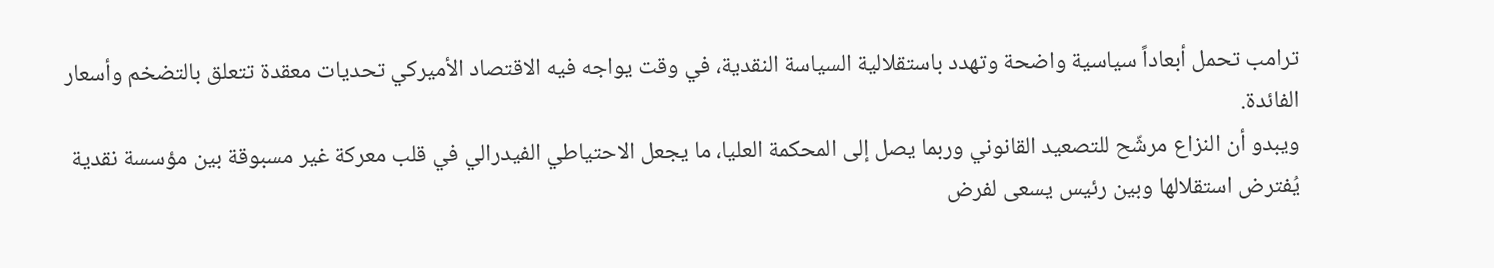ترامب تحمل أبعاداً سياسية واضحة وتهدد باستقلالية السياسة النقدية، في وقت يواجه فيه الاقتصاد الأميركي تحديات معقدة تتعلق بالتضخم وأسعار الفائدة.
ويبدو أن النزاع مرشّح للتصعيد القانوني وربما يصل إلى المحكمة العليا، ما يجعل الاحتياطي الفيدرالي في قلب معركة غير مسبوقة بين مؤسسة نقدية يُفترض استقلالها وبين رئيس يسعى لفرض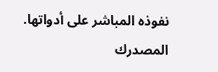نفوذه المباشر على أدواتها.
المصدرك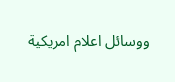ووسائل اعلام امريكية